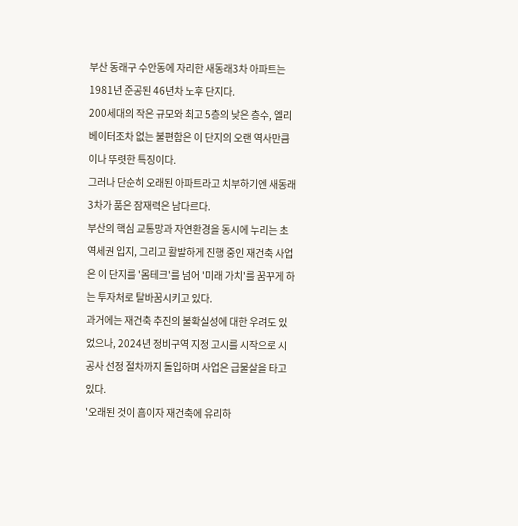부산 동래구 수안동에 자리한 새동래3차 아파트는 1981년 준공된 46년차 노후 단지다.
200세대의 작은 규모와 최고 5층의 낮은 층수, 엘리베이터조차 없는 불편함은 이 단지의 오랜 역사만큼이나 뚜렷한 특징이다.
그러나 단순히 오래된 아파트라고 치부하기엔 새동래3차가 품은 잠재력은 남다르다.
부산의 핵심 교통망과 자연환경을 동시에 누리는 초역세권 입지, 그리고 활발하게 진행 중인 재건축 사업은 이 단지를 '몸테크'를 넘어 '미래 가치'를 꿈꾸게 하는 투자처로 탈바꿈시키고 있다.
과거에는 재건축 추진의 불확실성에 대한 우려도 있었으나, 2024년 정비구역 지정 고시를 시작으로 시공사 선정 절차까지 돌입하며 사업은 급물살을 타고 있다.
'오래된 것이 흠이자 재건축에 유리하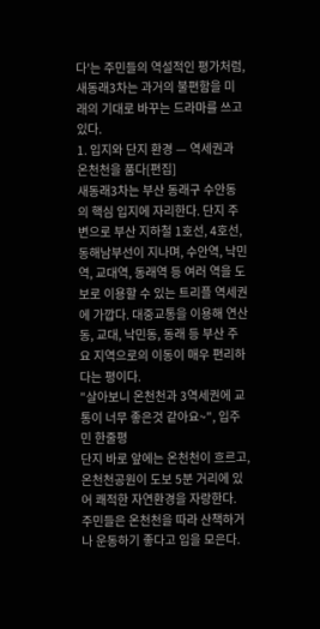다'는 주민들의 역설적인 평가처럼, 새동래3차는 과거의 불편함을 미래의 기대로 바꾸는 드라마를 쓰고 있다.
1. 입지와 단지 환경 — 역세권과 온천천을 품다[편집]
새동래3차는 부산 동래구 수안동의 핵심 입지에 자리한다. 단지 주변으로 부산 지하철 1호선, 4호선, 동해남부선이 지나며, 수안역, 낙민역, 교대역, 동래역 등 여러 역을 도보로 이용할 수 있는 트리플 역세권에 가깝다. 대중교통을 이용해 연산동, 교대, 낙민동, 동래 등 부산 주요 지역으로의 이동이 매우 편리하다는 평이다.
"살아보니 온천천과 3역세권에 교통이 너무 좋은것 같아요~", 입주민 한줄평
단지 바로 앞에는 온천천이 흐르고, 온천천공원이 도보 5분 거리에 있어 쾌적한 자연환경을 자랑한다.
주민들은 온천천을 따라 산책하거나 운동하기 좋다고 입을 모은다.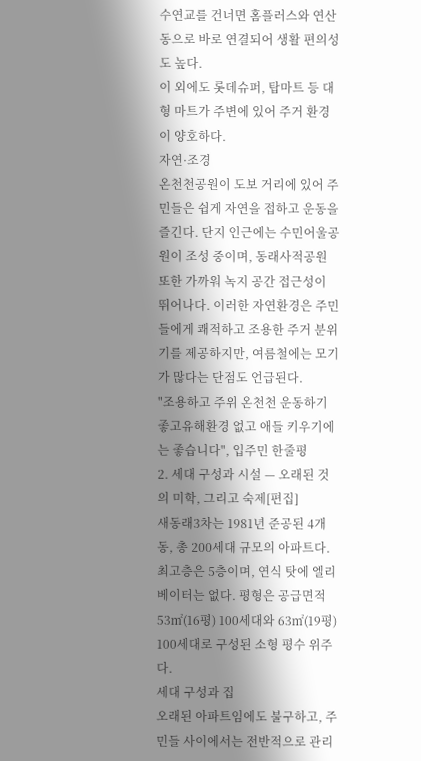수연교를 건너면 홈플러스와 연산동으로 바로 연결되어 생활 편의성도 높다.
이 외에도 롯데슈퍼, 탑마트 등 대형 마트가 주변에 있어 주거 환경이 양호하다.
자연·조경
온천천공원이 도보 거리에 있어 주민들은 쉽게 자연을 접하고 운동을 즐긴다. 단지 인근에는 수민어울공원이 조성 중이며, 동래사적공원 또한 가까워 녹지 공간 접근성이 뛰어나다. 이러한 자연환경은 주민들에게 쾌적하고 조용한 주거 분위기를 제공하지만, 여름철에는 모기가 많다는 단점도 언급된다.
"조용하고 주위 온천천 운동하기 좋고유해환경 없고 애들 키우기에는 좋습니다", 입주민 한줄평
2. 세대 구성과 시설 — 오래된 것의 미학, 그리고 숙제[편집]
새동래3차는 1981년 준공된 4개 동, 총 200세대 규모의 아파트다. 최고층은 5층이며, 연식 탓에 엘리베이터는 없다. 평형은 공급면적 53㎡(16평) 100세대와 63㎡(19평) 100세대로 구성된 소형 평수 위주다.
세대 구성과 집
오래된 아파트임에도 불구하고, 주민들 사이에서는 전반적으로 관리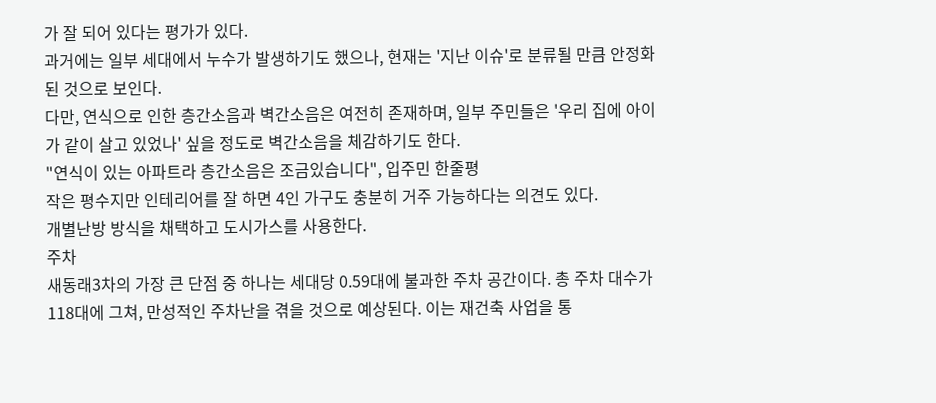가 잘 되어 있다는 평가가 있다.
과거에는 일부 세대에서 누수가 발생하기도 했으나, 현재는 '지난 이슈'로 분류될 만큼 안정화된 것으로 보인다.
다만, 연식으로 인한 층간소음과 벽간소음은 여전히 존재하며, 일부 주민들은 '우리 집에 아이가 같이 살고 있었나' 싶을 정도로 벽간소음을 체감하기도 한다.
"연식이 있는 아파트라 층간소음은 조금있습니다", 입주민 한줄평
작은 평수지만 인테리어를 잘 하면 4인 가구도 충분히 거주 가능하다는 의견도 있다.
개별난방 방식을 채택하고 도시가스를 사용한다.
주차
새동래3차의 가장 큰 단점 중 하나는 세대당 0.59대에 불과한 주차 공간이다. 총 주차 대수가 118대에 그쳐, 만성적인 주차난을 겪을 것으로 예상된다. 이는 재건축 사업을 통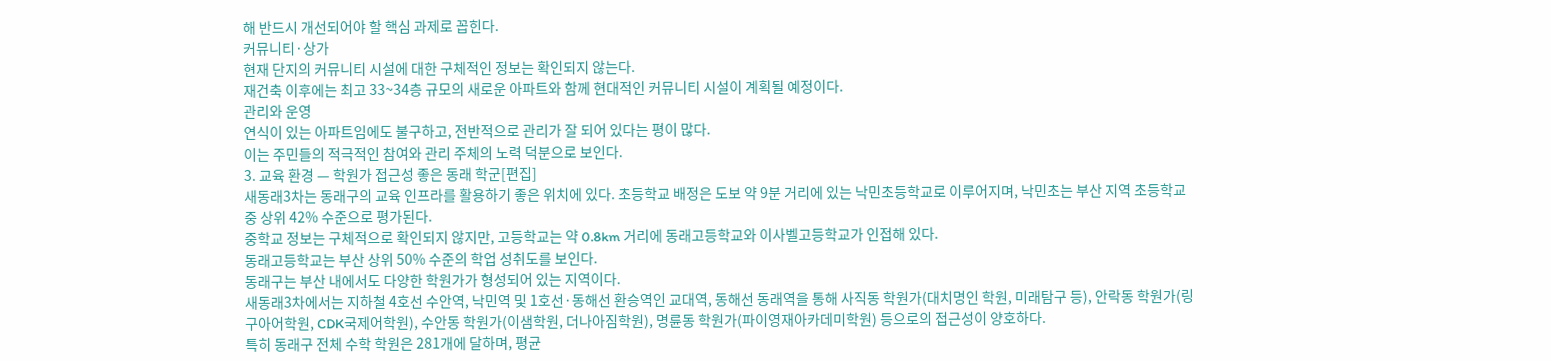해 반드시 개선되어야 할 핵심 과제로 꼽힌다.
커뮤니티·상가
현재 단지의 커뮤니티 시설에 대한 구체적인 정보는 확인되지 않는다.
재건축 이후에는 최고 33~34층 규모의 새로운 아파트와 함께 현대적인 커뮤니티 시설이 계획될 예정이다.
관리와 운영
연식이 있는 아파트임에도 불구하고, 전반적으로 관리가 잘 되어 있다는 평이 많다.
이는 주민들의 적극적인 참여와 관리 주체의 노력 덕분으로 보인다.
3. 교육 환경 — 학원가 접근성 좋은 동래 학군[편집]
새동래3차는 동래구의 교육 인프라를 활용하기 좋은 위치에 있다. 초등학교 배정은 도보 약 9분 거리에 있는 낙민초등학교로 이루어지며, 낙민초는 부산 지역 초등학교 중 상위 42% 수준으로 평가된다.
중학교 정보는 구체적으로 확인되지 않지만, 고등학교는 약 0.8km 거리에 동래고등학교와 이사벨고등학교가 인접해 있다.
동래고등학교는 부산 상위 50% 수준의 학업 성취도를 보인다.
동래구는 부산 내에서도 다양한 학원가가 형성되어 있는 지역이다.
새동래3차에서는 지하철 4호선 수안역, 낙민역 및 1호선·동해선 환승역인 교대역, 동해선 동래역을 통해 사직동 학원가(대치명인 학원, 미래탐구 등), 안락동 학원가(링구아어학원, CDK국제어학원), 수안동 학원가(이샘학원, 더나아짐학원), 명륜동 학원가(파이영재아카데미학원) 등으로의 접근성이 양호하다.
특히 동래구 전체 수학 학원은 281개에 달하며, 평균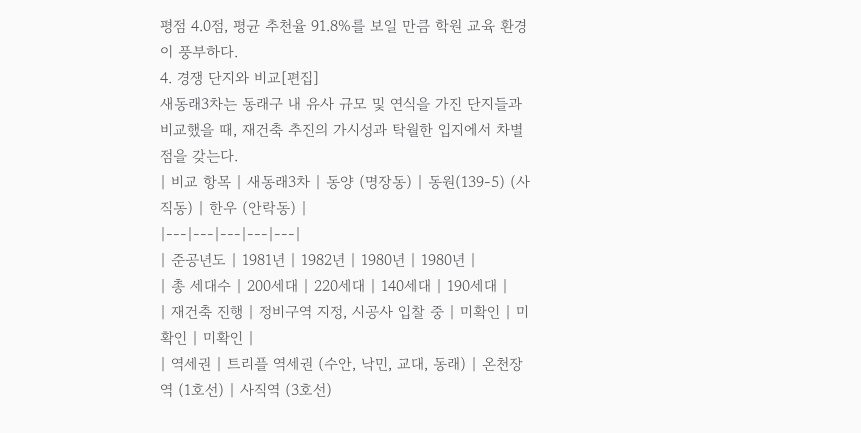평점 4.0점, 평균 추천율 91.8%를 보일 만큼 학원 교육 환경이 풍부하다.
4. 경쟁 단지와 비교[편집]
새동래3차는 동래구 내 유사 규모 및 연식을 가진 단지들과 비교했을 때, 재건축 추진의 가시성과 탁월한 입지에서 차별점을 갖는다.
| 비교 항목 | 새동래3차 | 동양 (명장동) | 동원(139-5) (사직동) | 한우 (안락동) |
|---|---|---|---|---|
| 준공년도 | 1981년 | 1982년 | 1980년 | 1980년 |
| 총 세대수 | 200세대 | 220세대 | 140세대 | 190세대 |
| 재건축 진행 | 정비구역 지정, 시공사 입찰 중 | 미확인 | 미확인 | 미확인 |
| 역세권 | 트리플 역세권 (수안, 낙민, 교대, 동래) | 온천장역 (1호선) | 사직역 (3호선)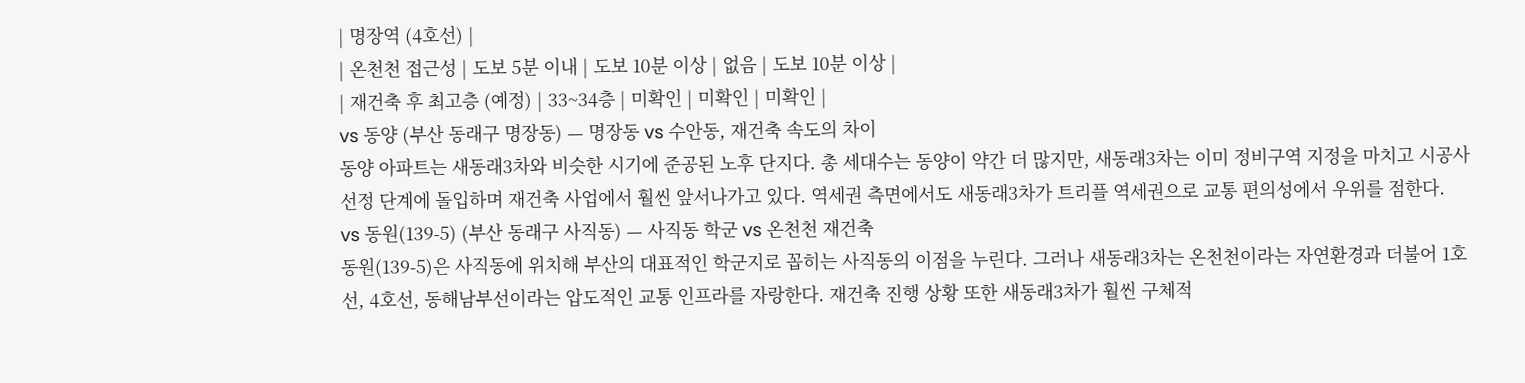| 명장역 (4호선) |
| 온천천 접근성 | 도보 5분 이내 | 도보 10분 이상 | 없음 | 도보 10분 이상 |
| 재건축 후 최고층 (예정) | 33~34층 | 미확인 | 미확인 | 미확인 |
vs 동양 (부산 동래구 명장동) — 명장동 vs 수안동, 재건축 속도의 차이
동양 아파트는 새동래3차와 비슷한 시기에 준공된 노후 단지다. 총 세대수는 동양이 약간 더 많지만, 새동래3차는 이미 정비구역 지정을 마치고 시공사 선정 단계에 돌입하며 재건축 사업에서 훨씬 앞서나가고 있다. 역세권 측면에서도 새동래3차가 트리플 역세권으로 교통 편의성에서 우위를 점한다.
vs 동원(139-5) (부산 동래구 사직동) — 사직동 학군 vs 온천천 재건축
동원(139-5)은 사직동에 위치해 부산의 대표적인 학군지로 꼽히는 사직동의 이점을 누린다. 그러나 새동래3차는 온천천이라는 자연환경과 더불어 1호선, 4호선, 동해남부선이라는 압도적인 교통 인프라를 자랑한다. 재건축 진행 상황 또한 새동래3차가 훨씬 구체적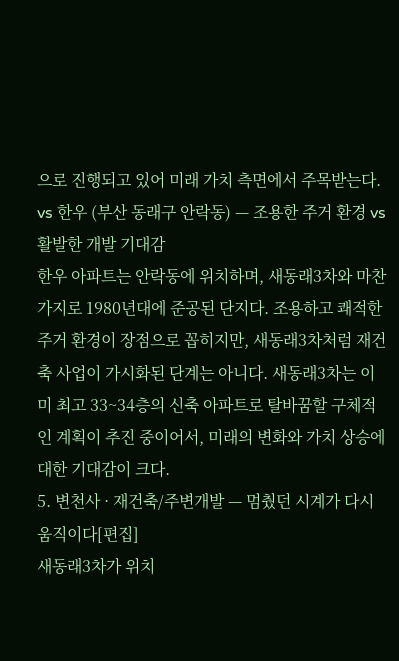으로 진행되고 있어 미래 가치 측면에서 주목받는다.
vs 한우 (부산 동래구 안락동) — 조용한 주거 환경 vs 활발한 개발 기대감
한우 아파트는 안락동에 위치하며, 새동래3차와 마찬가지로 1980년대에 준공된 단지다. 조용하고 쾌적한 주거 환경이 장점으로 꼽히지만, 새동래3차처럼 재건축 사업이 가시화된 단계는 아니다. 새동래3차는 이미 최고 33~34층의 신축 아파트로 탈바꿈할 구체적인 계획이 추진 중이어서, 미래의 변화와 가치 상승에 대한 기대감이 크다.
5. 변천사 · 재건축/주변개발 — 멈췄던 시계가 다시 움직이다[편집]
새동래3차가 위치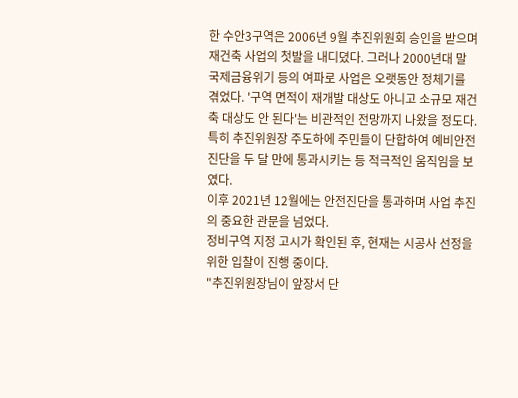한 수안3구역은 2006년 9월 추진위원회 승인을 받으며 재건축 사업의 첫발을 내디뎠다. 그러나 2000년대 말 국제금융위기 등의 여파로 사업은 오랫동안 정체기를 겪었다. '구역 면적이 재개발 대상도 아니고 소규모 재건축 대상도 안 된다'는 비관적인 전망까지 나왔을 정도다.
특히 추진위원장 주도하에 주민들이 단합하여 예비안전진단을 두 달 만에 통과시키는 등 적극적인 움직임을 보였다.
이후 2021년 12월에는 안전진단을 통과하며 사업 추진의 중요한 관문을 넘었다.
정비구역 지정 고시가 확인된 후, 현재는 시공사 선정을 위한 입찰이 진행 중이다.
"추진위원장님이 앞장서 단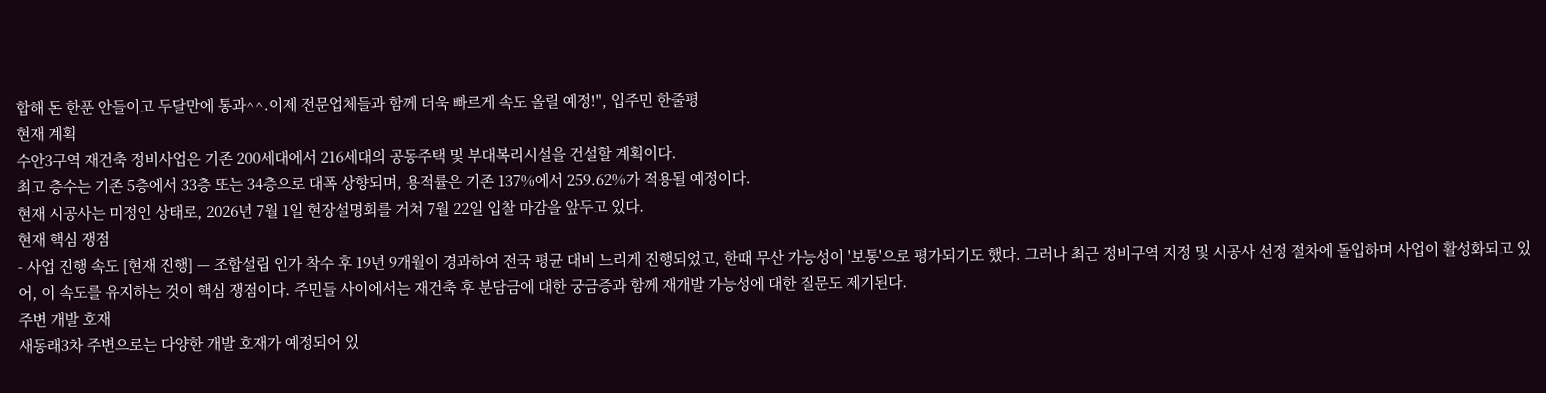합해 돈 한푼 안들이고 두달만에 통과^^.이제 전문업체들과 함께 더욱 빠르게 속도 올릴 예정!", 입주민 한줄평
현재 계획
수안3구역 재건축 정비사업은 기존 200세대에서 216세대의 공동주택 및 부대복리시설을 건설할 계획이다.
최고 층수는 기존 5층에서 33층 또는 34층으로 대폭 상향되며, 용적률은 기존 137%에서 259.62%가 적용될 예정이다.
현재 시공사는 미정인 상태로, 2026년 7월 1일 현장설명회를 거쳐 7월 22일 입찰 마감을 앞두고 있다.
현재 핵심 쟁점
- 사업 진행 속도 [현재 진행] — 조합설립 인가 착수 후 19년 9개월이 경과하여 전국 평균 대비 느리게 진행되었고, 한때 무산 가능성이 '보통'으로 평가되기도 했다. 그러나 최근 정비구역 지정 및 시공사 선정 절차에 돌입하며 사업이 활성화되고 있어, 이 속도를 유지하는 것이 핵심 쟁점이다. 주민들 사이에서는 재건축 후 분담금에 대한 궁금증과 함께 재개발 가능성에 대한 질문도 제기된다.
주변 개발 호재
새동래3차 주변으로는 다양한 개발 호재가 예정되어 있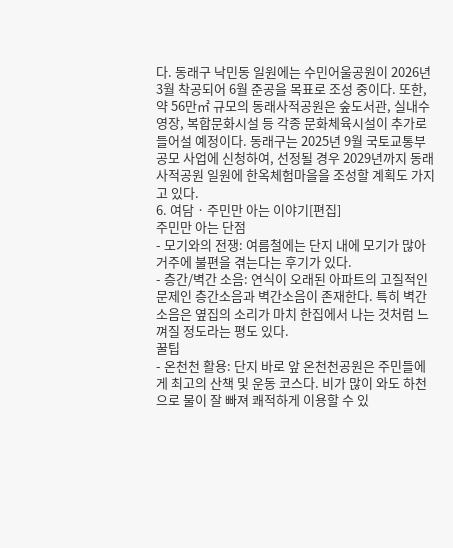다. 동래구 낙민동 일원에는 수민어울공원이 2026년 3월 착공되어 6월 준공을 목표로 조성 중이다. 또한, 약 56만㎡ 규모의 동래사적공원은 숲도서관, 실내수영장, 복합문화시설 등 각종 문화체육시설이 추가로 들어설 예정이다. 동래구는 2025년 9월 국토교통부 공모 사업에 신청하여, 선정될 경우 2029년까지 동래사적공원 일원에 한옥체험마을을 조성할 계획도 가지고 있다.
6. 여담 · 주민만 아는 이야기[편집]
주민만 아는 단점
- 모기와의 전쟁: 여름철에는 단지 내에 모기가 많아 거주에 불편을 겪는다는 후기가 있다.
- 층간/벽간 소음: 연식이 오래된 아파트의 고질적인 문제인 층간소음과 벽간소음이 존재한다. 특히 벽간소음은 옆집의 소리가 마치 한집에서 나는 것처럼 느껴질 정도라는 평도 있다.
꿀팁
- 온천천 활용: 단지 바로 앞 온천천공원은 주민들에게 최고의 산책 및 운동 코스다. 비가 많이 와도 하천으로 물이 잘 빠져 쾌적하게 이용할 수 있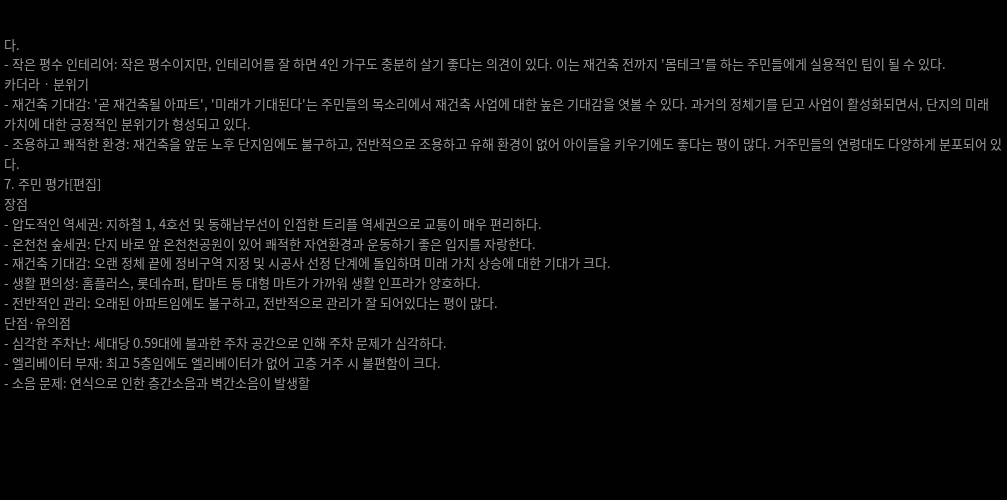다.
- 작은 평수 인테리어: 작은 평수이지만, 인테리어를 잘 하면 4인 가구도 충분히 살기 좋다는 의견이 있다. 이는 재건축 전까지 '몸테크'를 하는 주민들에게 실용적인 팁이 될 수 있다.
카더라 · 분위기
- 재건축 기대감: '곧 재건축될 아파트', '미래가 기대된다'는 주민들의 목소리에서 재건축 사업에 대한 높은 기대감을 엿볼 수 있다. 과거의 정체기를 딛고 사업이 활성화되면서, 단지의 미래 가치에 대한 긍정적인 분위기가 형성되고 있다.
- 조용하고 쾌적한 환경: 재건축을 앞둔 노후 단지임에도 불구하고, 전반적으로 조용하고 유해 환경이 없어 아이들을 키우기에도 좋다는 평이 많다. 거주민들의 연령대도 다양하게 분포되어 있다.
7. 주민 평가[편집]
장점
- 압도적인 역세권: 지하철 1, 4호선 및 동해남부선이 인접한 트리플 역세권으로 교통이 매우 편리하다.
- 온천천 숲세권: 단지 바로 앞 온천천공원이 있어 쾌적한 자연환경과 운동하기 좋은 입지를 자랑한다.
- 재건축 기대감: 오랜 정체 끝에 정비구역 지정 및 시공사 선정 단계에 돌입하며 미래 가치 상승에 대한 기대가 크다.
- 생활 편의성: 홈플러스, 롯데슈퍼, 탑마트 등 대형 마트가 가까워 생활 인프라가 양호하다.
- 전반적인 관리: 오래된 아파트임에도 불구하고, 전반적으로 관리가 잘 되어있다는 평이 많다.
단점·유의점
- 심각한 주차난: 세대당 0.59대에 불과한 주차 공간으로 인해 주차 문제가 심각하다.
- 엘리베이터 부재: 최고 5층임에도 엘리베이터가 없어 고층 거주 시 불편함이 크다.
- 소음 문제: 연식으로 인한 층간소음과 벽간소음이 발생할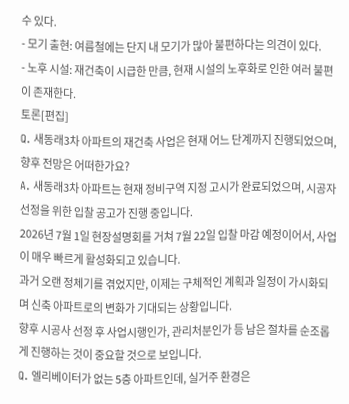수 있다.
- 모기 출현: 여름철에는 단지 내 모기가 많아 불편하다는 의견이 있다.
- 노후 시설: 재건축이 시급한 만큼, 현재 시설의 노후화로 인한 여러 불편이 존재한다.
토론[편집]
Q. 새동래3차 아파트의 재건축 사업은 현재 어느 단계까지 진행되었으며, 향후 전망은 어떠한가요?
A. 새동래3차 아파트는 현재 정비구역 지정 고시가 완료되었으며, 시공자 선정을 위한 입찰 공고가 진행 중입니다.
2026년 7월 1일 현장설명회를 거쳐 7월 22일 입찰 마감 예정이어서, 사업이 매우 빠르게 활성화되고 있습니다.
과거 오랜 정체기를 겪었지만, 이제는 구체적인 계획과 일정이 가시화되며 신축 아파트로의 변화가 기대되는 상황입니다.
향후 시공사 선정 후 사업시행인가, 관리처분인가 등 남은 절차를 순조롭게 진행하는 것이 중요할 것으로 보입니다.
Q. 엘리베이터가 없는 5층 아파트인데, 실거주 환경은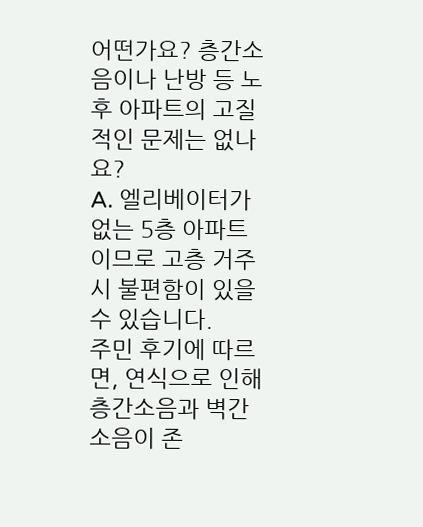어떤가요? 층간소음이나 난방 등 노후 아파트의 고질적인 문제는 없나요?
A. 엘리베이터가 없는 5층 아파트이므로 고층 거주 시 불편함이 있을 수 있습니다.
주민 후기에 따르면, 연식으로 인해 층간소음과 벽간소음이 존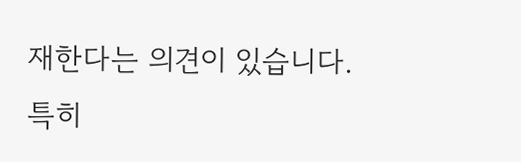재한다는 의견이 있습니다.
특히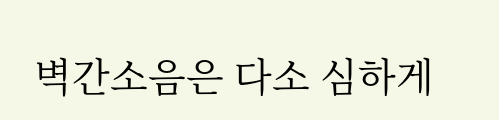벽간소음은 다소 심하게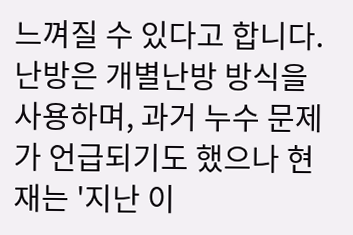느껴질 수 있다고 합니다.
난방은 개별난방 방식을 사용하며, 과거 누수 문제가 언급되기도 했으나 현재는 '지난 이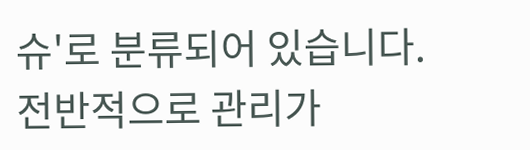슈'로 분류되어 있습니다.
전반적으로 관리가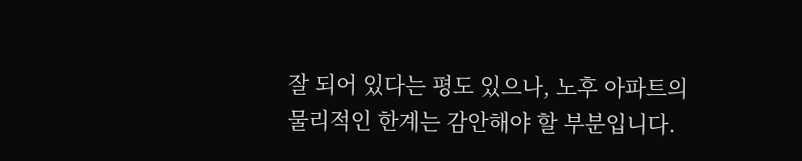잘 되어 있다는 평도 있으나, 노후 아파트의 물리적인 한계는 감안해야 할 부분입니다.